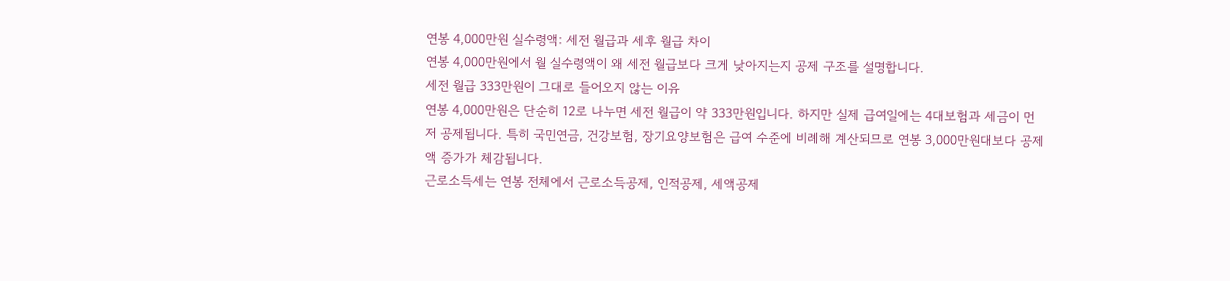연봉 4,000만원 실수령액: 세전 월급과 세후 월급 차이
연봉 4,000만원에서 월 실수령액이 왜 세전 월급보다 크게 낮아지는지 공제 구조를 설명합니다.
세전 월급 333만원이 그대로 들어오지 않는 이유
연봉 4,000만원은 단순히 12로 나누면 세전 월급이 약 333만원입니다. 하지만 실제 급여일에는 4대보험과 세금이 먼저 공제됩니다. 특히 국민연금, 건강보험, 장기요양보험은 급여 수준에 비례해 계산되므로 연봉 3,000만원대보다 공제액 증가가 체감됩니다.
근로소득세는 연봉 전체에서 근로소득공제, 인적공제, 세액공제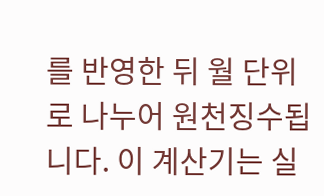를 반영한 뒤 월 단위로 나누어 원천징수됩니다. 이 계산기는 실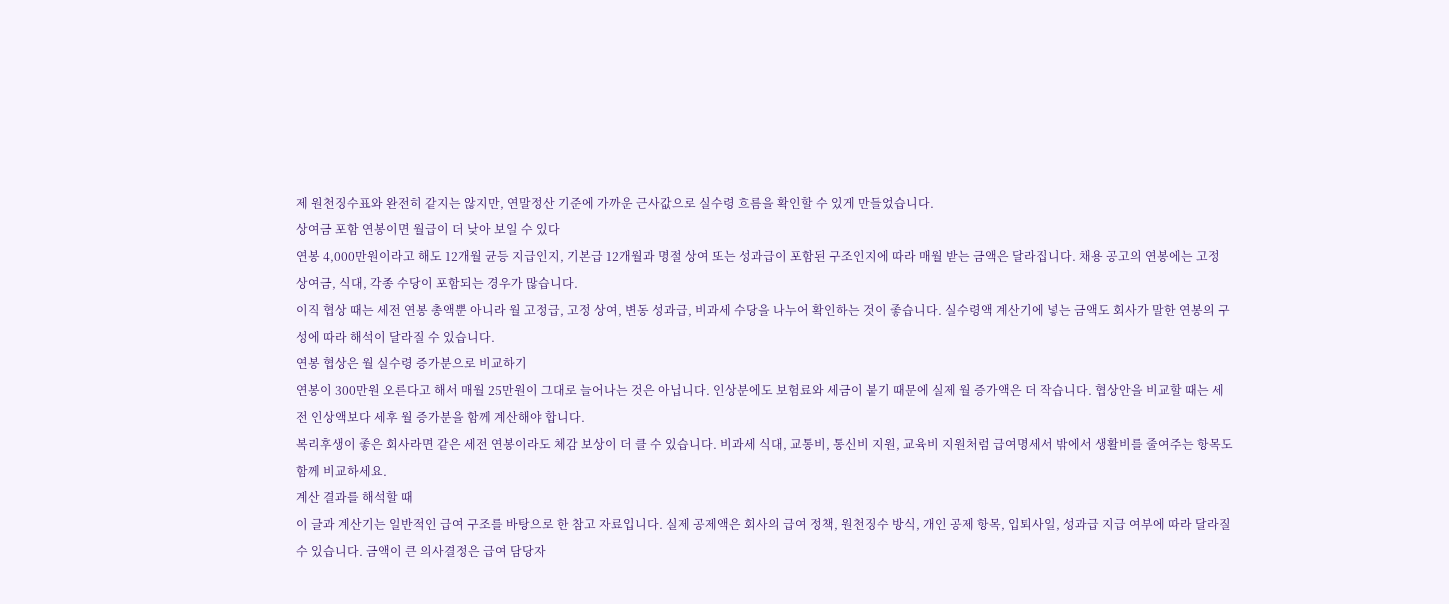제 원천징수표와 완전히 같지는 않지만, 연말정산 기준에 가까운 근사값으로 실수령 흐름을 확인할 수 있게 만들었습니다.
상여금 포함 연봉이면 월급이 더 낮아 보일 수 있다
연봉 4,000만원이라고 해도 12개월 균등 지급인지, 기본급 12개월과 명절 상여 또는 성과급이 포함된 구조인지에 따라 매월 받는 금액은 달라집니다. 채용 공고의 연봉에는 고정 상여금, 식대, 각종 수당이 포함되는 경우가 많습니다.
이직 협상 때는 세전 연봉 총액뿐 아니라 월 고정급, 고정 상여, 변동 성과급, 비과세 수당을 나누어 확인하는 것이 좋습니다. 실수령액 계산기에 넣는 금액도 회사가 말한 연봉의 구성에 따라 해석이 달라질 수 있습니다.
연봉 협상은 월 실수령 증가분으로 비교하기
연봉이 300만원 오른다고 해서 매월 25만원이 그대로 늘어나는 것은 아닙니다. 인상분에도 보험료와 세금이 붙기 때문에 실제 월 증가액은 더 작습니다. 협상안을 비교할 때는 세전 인상액보다 세후 월 증가분을 함께 계산해야 합니다.
복리후생이 좋은 회사라면 같은 세전 연봉이라도 체감 보상이 더 클 수 있습니다. 비과세 식대, 교통비, 통신비 지원, 교육비 지원처럼 급여명세서 밖에서 생활비를 줄여주는 항목도 함께 비교하세요.
계산 결과를 해석할 때
이 글과 계산기는 일반적인 급여 구조를 바탕으로 한 참고 자료입니다. 실제 공제액은 회사의 급여 정책, 원천징수 방식, 개인 공제 항목, 입퇴사일, 성과급 지급 여부에 따라 달라질 수 있습니다. 금액이 큰 의사결정은 급여 담당자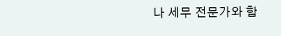나 세무 전문가와 함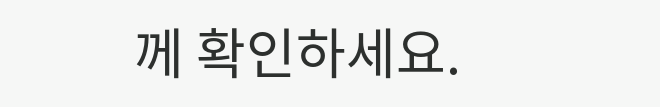께 확인하세요.